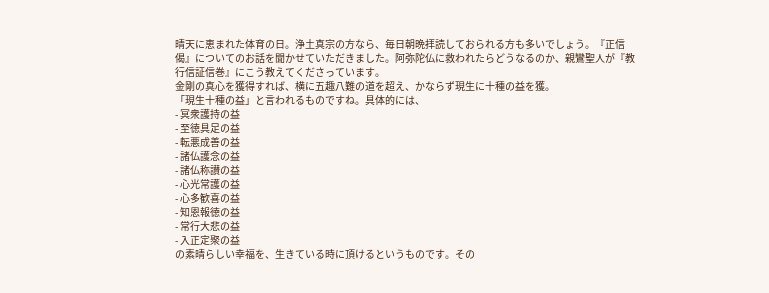晴天に恵まれた体育の日。浄土真宗の方なら、毎日朝晩拝読しておられる方も多いでしょう。『正信偈』についてのお話を聞かせていただきました。阿弥陀仏に救われたらどうなるのか、親鸞聖人が『教行信証信巻』にこう教えてくださっています。
金剛の真心を獲得すれば、横に五趣八難の道を超え、かならず現生に十種の益を獲。
「現生十種の益」と言われるものですね。具体的には、
- 冥衆護持の益
- 至徳具足の益
- 転悪成善の益
- 諸仏護念の益
- 諸仏称讃の益
- 心光常護の益
- 心多歓喜の益
- 知恩報徳の益
- 常行大悲の益
- 入正定聚の益
の素晴らしい幸福を、生きている時に頂けるというものです。その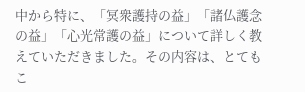中から特に、「冥衆護持の益」「諸仏護念の益」「心光常護の益」について詳しく教えていただきました。その内容は、とてもこ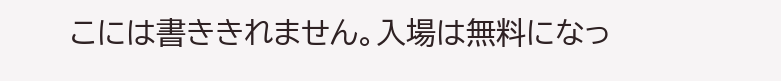こには書ききれません。入場は無料になっ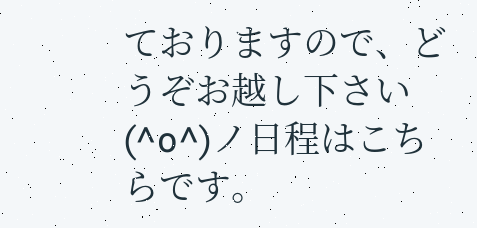ておりますので、どうぞお越し下さい(^o^)ノ日程はこちらです。